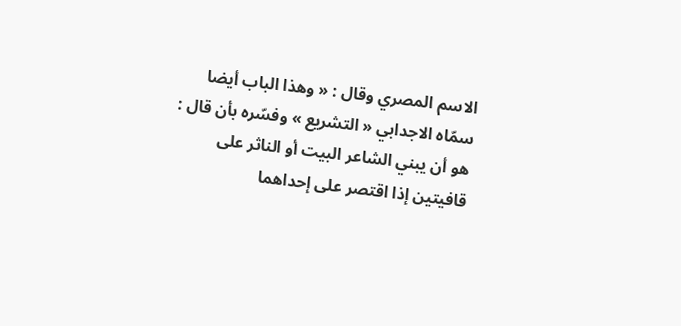الاسم المصري وقال : « وهذا الباب أيضا سمّاه الاجدابي « التشريع » وفسّره بأن قال : هو أن يبني الشاعر البيت أو الناثر على قافيتين إذا اقتصر على إحداهما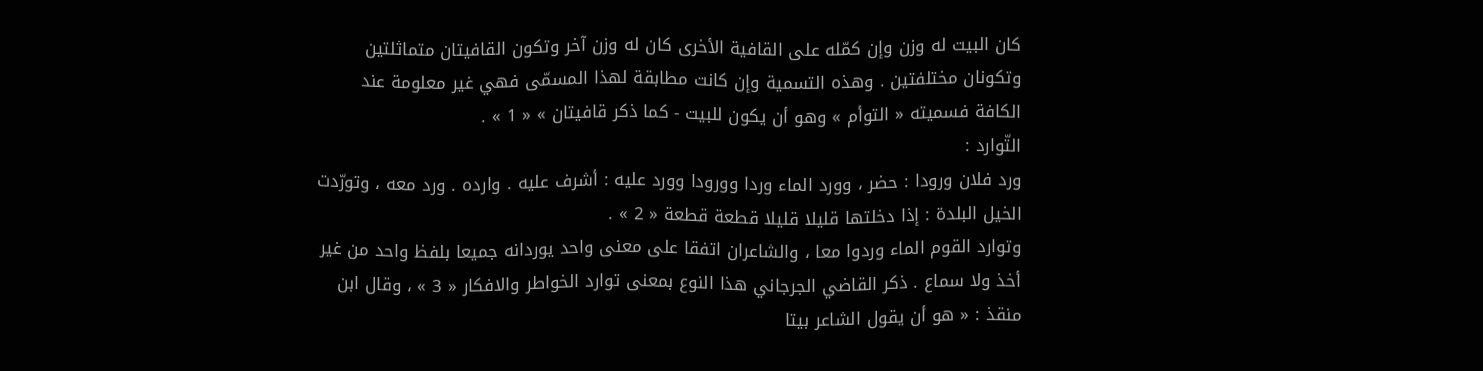كان البيت له وزن وإن كمّله على القافية الأخرى كان له وزن آخر وتكون القافيتان متماثلتين وتكونان مختلفتين . وهذه التسمية وإن كانت مطابقة لهذا المسمّى فهي غير معلومة عند الكافة فسميته « التوأم » وهو أن يكون للبيت - كما ذكر قافيتان » « 1 » .
التّوارد :
ورد فلان ورودا : حضر ، وورد الماء وردا وورودا وورد عليه : أشرف عليه . وارده . ورد معه ، وتورّدت الخيل البلدة : إذا دخلتها قليلا قليلا قطعة قطعة « 2 » .
وتوارد القوم الماء وردوا معا ، والشاعران اتفقا على معنى واحد يوردانه جميعا بلفظ واحد من غير أخذ ولا سماع . ذكر القاضي الجرجاني هذا النوع بمعنى توارد الخواطر والافكار « 3 » ، وقال ابن منقذ : « هو أن يقول الشاعر بيتا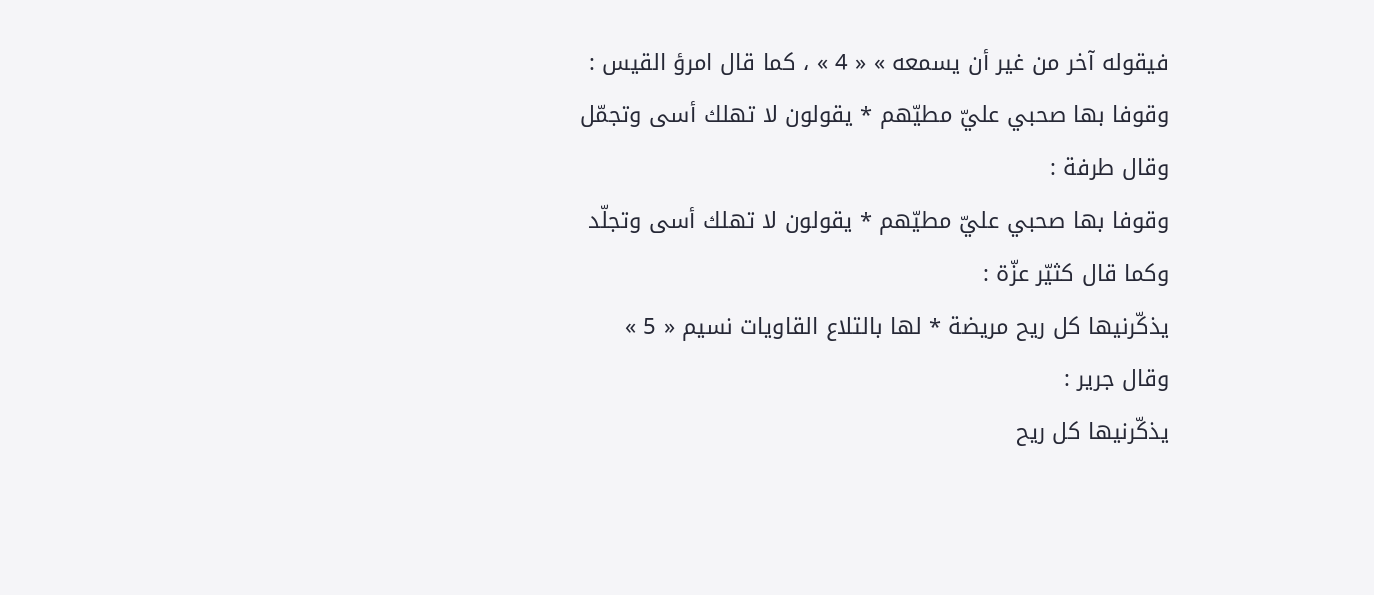فيقوله آخر من غير أن يسمعه » « 4 » ، كما قال امرؤ القيس :
وقوفا بها صحبي عليّ مطيّهم * يقولون لا تهلك أسى وتجمّل
وقال طرفة :
وقوفا بها صحبي عليّ مطيّهم * يقولون لا تهلك أسى وتجلّد
وكما قال كثيّر عزّة :
يذكّرنيها كل ريح مريضة * لها بالتلاع القاويات نسيم « 5 »
وقال جرير :
يذكّرنيها كل ريح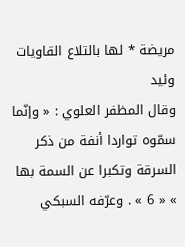مريضة * لها بالتلاع القاويات وئيد
وقال المظفر العلوي : « وإنّما سمّوه تواردا أنفة من ذكر السرقة وتكبرا عن السمة بها » « 6 » . وعرّفه السبكي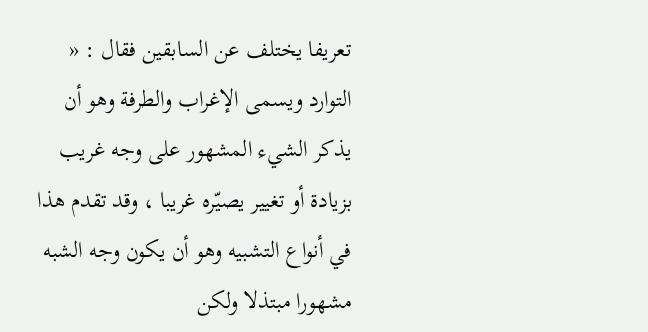تعريفا يختلف عن السابقين فقال : « التوارد ويسمى الإغراب والطرفة وهو أن يذكر الشيء المشهور على وجه غريب بزيادة أو تغيير يصيّره غريبا ، وقد تقدم هذا في أنواع التشبيه وهو أن يكون وجه الشبه مشهورا مبتذلا ولكن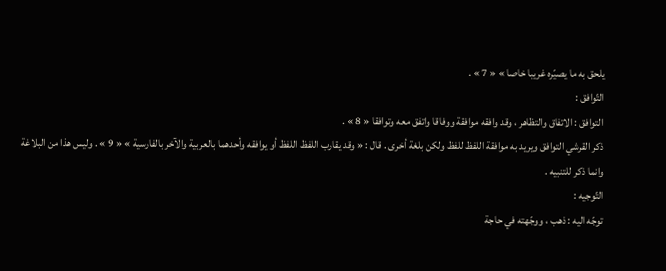يلحق به ما يصيّره غريبا خاصا » « 7 » .
التّوافق :
التوافق : الاتفاق والتظاهر ، وقد وافقه موافقة ووفاقا واتفق معه وتوافقا « 8 » .
ذكر القرشي التوافق ويريد به موافقة اللفظ للفظ ولكن بلغة أخرى . قال : « وقد يقارب اللفظ اللفظ أو يوافقه وأحدهما بالعربية والآخر بالفارسية » « 9 » . وليس هذا من البلاغة وانما ذكر للتنبيه .
التّوجيه :
توجّه اليه : ذهب ، ووجّهته في حاجة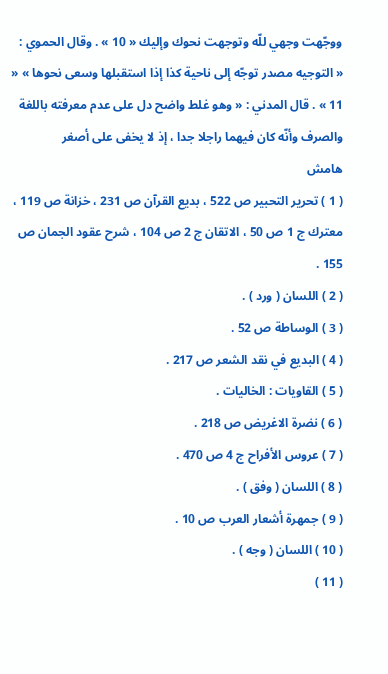ووجّهت وجهي للّه وتوجهت نحوك وإليك « 10 » . وقال الحموي : « التوجيه مصدر توجّه إلى ناحية كذا إذا استقبلها وسعى نحوها » « 11 » . قال المدني : « وهو غلط واضح دل على عدم معرفته باللغة والصرف وأنّه كان فيهما راجلا جدا ، إذ لا يخفى على أصغر
هامش
( 1 ) تحرير التحبير ص 522 ، بديع القرآن ص 231 ، خزانة ص 119 ، معترك ج 1 ص 50 ، الاتقان ج 2 ص 104 ، شرح عقود الجمان ص 155 .
( 2 ) اللسان ( ورد ) .
( 3 ) الوساطة ص 52 .
( 4 ) البديع في نقد الشعر ص 217 .
( 5 ) القاويات : الخاليات .
( 6 ) نضرة الاغريض ص 218 .
( 7 ) عروس الأفراح ج 4 ص 470 .
( 8 ) اللسان ( وفق ) .
( 9 ) جمهرة أشعار العرب ص 10 .
( 10 ) اللسان ( وجه ) .
( 11 )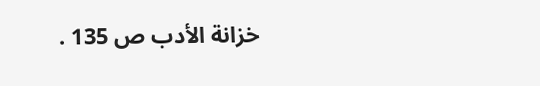خزانة الأدب ص 135 .